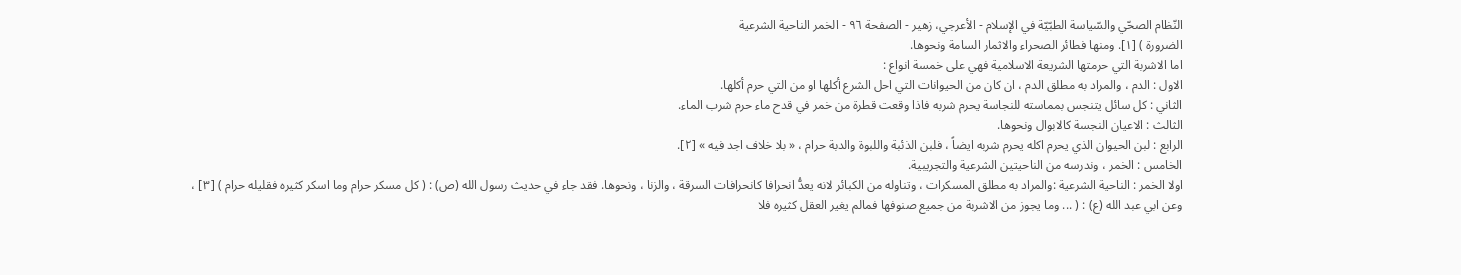النّظام الصحّي والسّياسة الطبّيّة في الإسلام - الأعرجي، زهير - الصفحة ٩٦ - الخمر الناحية الشرعية
الضرورة ) [١]. ومنها فطائر الصحراء والاثمار السامة ونحوها.
اما الاشربة التي حرمتها الشريعة الاسلامية فهي على خمسة انواع :
الاول : الدم ، والمراد به مطلق الدم ، ان كان من الحيوانات التي احل الشرع أكلها او من التي حرم أكلها.
الثاني : كل سائل يتنجس بمماسته للنجاسة يحرم شربه فاذا وقعت قطرة من خمر في قدح ماء حرم شرب الماء.
الثالث : الاعيان النجسة كالابوال ونحوها.
الرابع : لبن الحيوان الذي يحرم اكله يحرم شربه ايضاً ، فلبن الذئبة واللبوة والدبة حرام ، « بلا خلاف اجد فيه » [٢].
الخامس : الخمر ، وندرسه من الناحيتين الشرعية والتجريبية.
اولا الخمر : الناحية الشرعية :والمراد به مطلق المسكرات ، وتناوله من الكبائر لانه يعدُّ انحرافا كانحرافات السرقة ، والزنا ، ونحوها. فقد جاء في حديث رسول الله (ص) : ( كل مسكر حرام وما اسكر كثيره فقليله حرام ) [٣] ، وعن ابي عبد الله (ع) : ( ... وما يجوز من الاشربة من جميع صنوفها فمالم يغير العقل كثيره فلا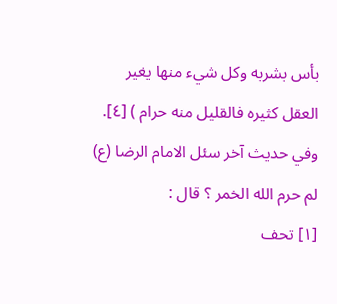بأس بشربه وكل شيء منها يغير العقل كثيره فالقليل منه حرام ) [٤]. وفي حديث آخر سئل الامام الرضا (ع) لم حرم الله الخمر ؟ قال :
[١] تحف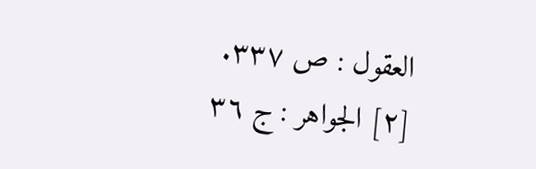العقول : ص ٣٣٧.
[٢] الجواهر : ج ٣٦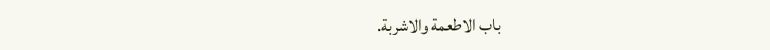باب الاطعمة والاشربة.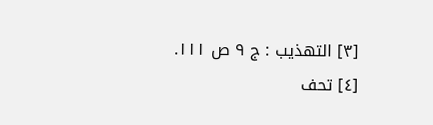[٣] التهذيب : ج ٩ ص ١١١.
[٤] تحف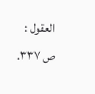العقول : ص ٣٣٧.